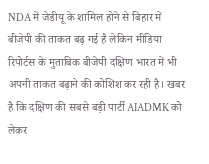NDA में जेडीयू के शामिल होने से बिहार में बीजेपी की ताकत बढ़ गई है लेकिन मीडिया रिपोर्टस के मुताबिक बीजेपी दक्षिण भारत में भी अपनी ताकत बढ़ाने की कोशिश कर रही है। खबर है कि दक्षिण की सबसे बड़ी पार्टी AIADMK को लेकर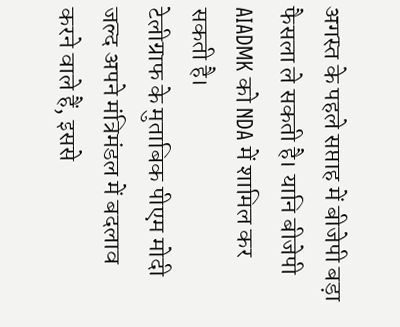अगस्त के पहले सप्ताह में बीजेपी बड़ा फैसला ले सकती है। यानि बीजेपी AIADMK को NDA में शामिल कर सकती है।
टेलीग्राफ के मुताबिक पीएम मोदी जल्द अपने मंत्रिमंडल में बदलाव करने वाले हैं, इससे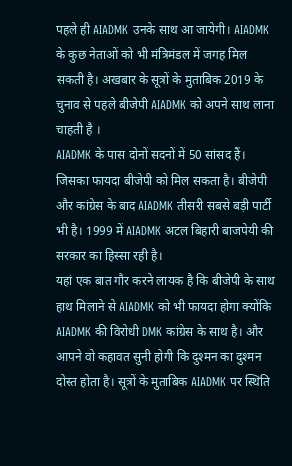पहले ही AIADMK उनके साथ आ जायेगी। AIADMK के कुछ नेताओं को भी मंत्रिमंडल में जगह मिल सकती है। अखबार के सूत्रों के मुताबिक 2019 के चुनाव से पहले बीजेपी AIADMK को अपने साथ लाना चाहती है ।
AIADMK के पास दोनों सदनों में 50 सांसद हैं। जिसका फायदा बीजेपी को मिल सकता है। बीजेपी और कांग्रेस के बाद AIADMK तीसरी सबसे बड़ी पार्टी भी है। 1999 में AIADMK अटल बिहारी बाजपेयी की सरकार का हिस्सा रही है।
यहां एक बात गौर करने लायक है कि बीजेपी के साथ हाथ मिलाने से AIADMK को भी फायदा होगा क्योंकि AIADMK की विरोधी DMK कांग्रेस के साथ है। और आपने वो कहावत सुनी होगी कि दुश्मन का दुश्मन दोस्त होता है। सूत्रों के मुताबिक AIADMK पर स्थिति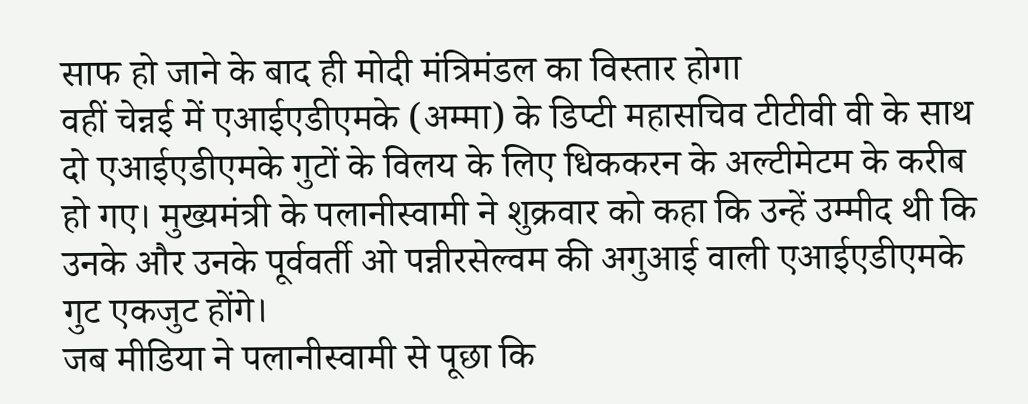साफ हो जाने के बाद ही मोदी मंत्रिमंडल का विस्तार होगा
वहीं चेन्नई में एआईएडीएमके (अम्मा) के डिप्टी महासचिव टीटीवी वी के साथ दो एआईएडीएमके गुटों के विलय के लिए धिककरन के अल्टीमेटम के करीब हो गए। मुख्यमंत्री के पलानीस्वामी ने शुक्रवार को कहा कि उन्हें उम्मीद थी कि उनके और उनके पूर्ववर्ती ओ पन्नीरसेल्वम की अगुआई वाली एआईएडीएमके गुट एकजुट होंगे।
जब मीडिया ने पलानीस्वामी से पूछा कि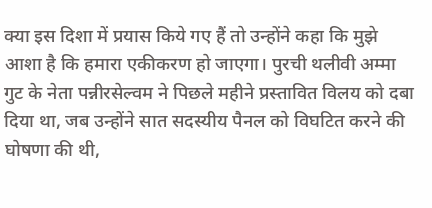क्या इस दिशा में प्रयास किये गए हैं तो उन्होंने कहा कि मुझे आशा है कि हमारा एकीकरण हो जाएगा। पुरची थलीवी अम्मा गुट के नेता पन्नीरसेल्वम ने पिछले महीने प्रस्तावित विलय को दबा दिया था, जब उन्होंने सात सदस्यीय पैनल को विघटित करने की घोषणा की थी,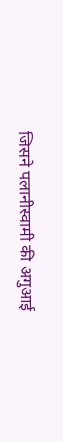जिसने पलानीस्वामी की अगुआई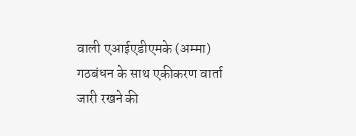वाली एआईएडीएमके (अम्मा) गठबंधन के साथ एकीकरण वार्ता जारी रखने की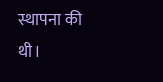स्थापना की थी।